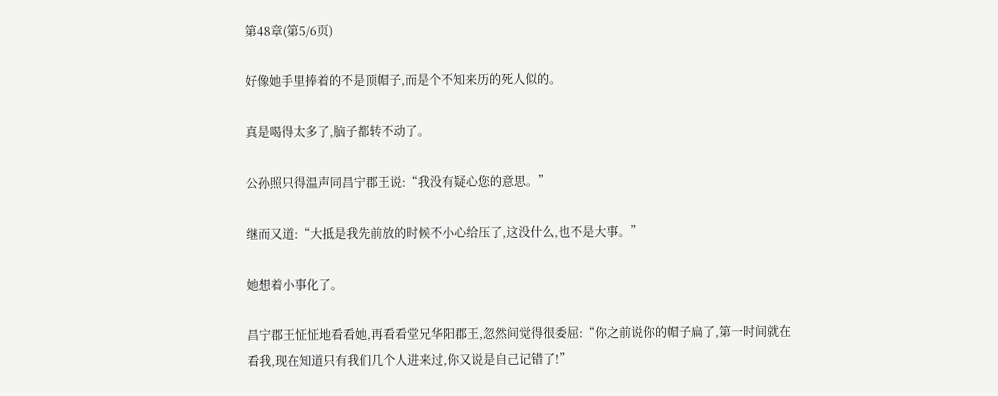第48章(第5/6页)

好像她手里捧着的不是顶帽子,而是个不知来历的死人似的。

真是喝得太多了,脑子都转不动了。

公孙照只得温声同昌宁郡王说:“我没有疑心您的意思。”

继而又道:“大抵是我先前放的时候不小心给压了,这没什么,也不是大事。”

她想着小事化了。

昌宁郡王怔怔地看看她,再看看堂兄华阳郡王,忽然间觉得很委屈:“你之前说你的帽子扁了,第一时间就在看我,现在知道只有我们几个人进来过,你又说是自己记错了!”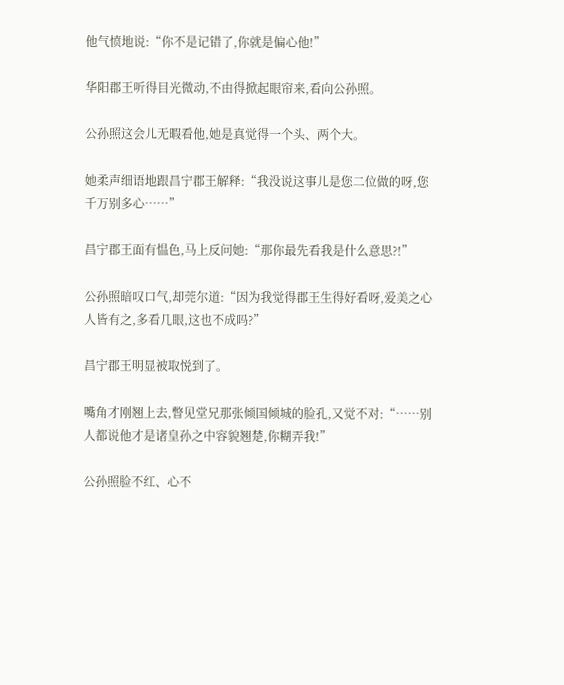他气愤地说:“你不是记错了,你就是偏心他!”

华阳郡王听得目光微动,不由得掀起眼帘来,看向公孙照。

公孙照这会儿无暇看他,她是真觉得一个头、两个大。

她柔声细语地跟昌宁郡王解释:“我没说这事儿是您二位做的呀,您千万别多心……”

昌宁郡王面有愠色,马上反问她:“那你最先看我是什么意思?!”

公孙照暗叹口气,却莞尔道:“因为我觉得郡王生得好看呀,爱美之心人皆有之,多看几眼,这也不成吗?”

昌宁郡王明显被取悦到了。

嘴角才刚翘上去,瞥见堂兄那张倾国倾城的脸孔,又觉不对:“……别人都说他才是诸皇孙之中容貌翘楚,你糊弄我!”

公孙照脸不红、心不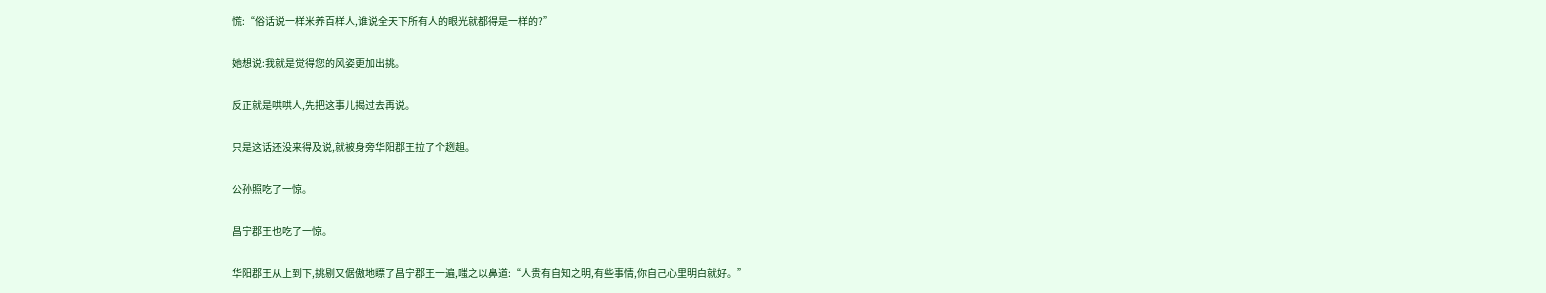慌:“俗话说一样米养百样人,谁说全天下所有人的眼光就都得是一样的?”

她想说:我就是觉得您的风姿更加出挑。

反正就是哄哄人,先把这事儿揭过去再说。

只是这话还没来得及说,就被身旁华阳郡王拉了个趔趄。

公孙照吃了一惊。

昌宁郡王也吃了一惊。

华阳郡王从上到下,挑剔又倨傲地瞟了昌宁郡王一遍,嗤之以鼻道:“人贵有自知之明,有些事情,你自己心里明白就好。”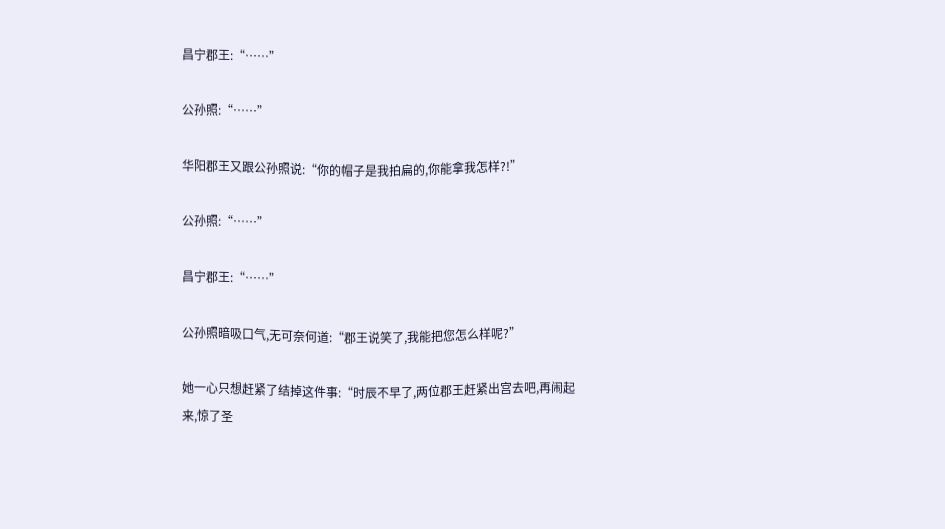昌宁郡王:“……”

公孙照:“……”

华阳郡王又跟公孙照说:“你的帽子是我拍扁的,你能拿我怎样?!”

公孙照:“……”

昌宁郡王:“……”

公孙照暗吸口气,无可奈何道:“郡王说笑了,我能把您怎么样呢?”

她一心只想赶紧了结掉这件事:“时辰不早了,两位郡王赶紧出宫去吧,再闹起来,惊了圣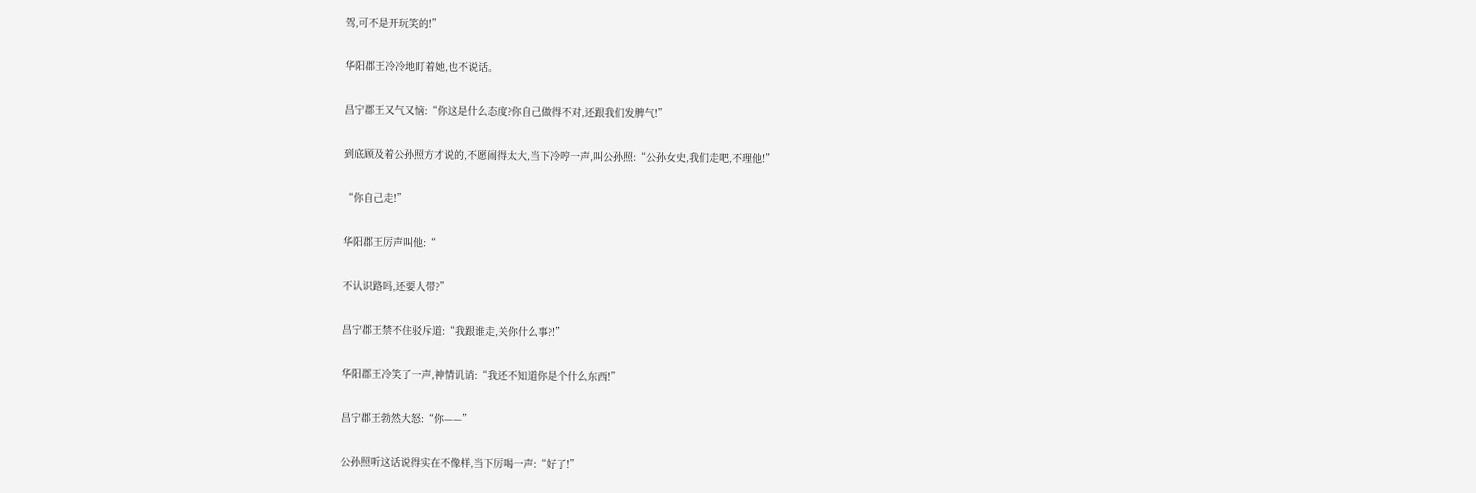驾,可不是开玩笑的!”

华阳郡王冷冷地盯着她,也不说话。

昌宁郡王又气又恼:“你这是什么态度?你自己做得不对,还跟我们发脾气!”

到底顾及着公孙照方才说的,不愿闹得太大,当下冷哼一声,叫公孙照:“公孙女史,我们走吧,不理他!”

“你自己走!”

华阳郡王厉声叫他:“

不认识路吗,还要人带?”

昌宁郡王禁不住驳斥道:“我跟谁走,关你什么事?!”

华阳郡王冷笑了一声,神情讥诮:“我还不知道你是个什么东西!”

昌宁郡王勃然大怒:“你——”

公孙照听这话说得实在不像样,当下厉喝一声:“好了!”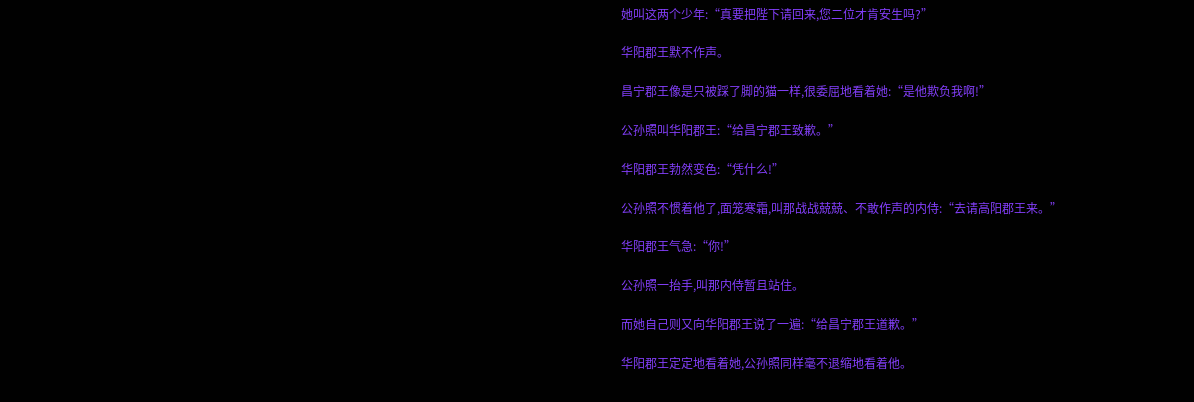她叫这两个少年:“真要把陛下请回来,您二位才肯安生吗?”

华阳郡王默不作声。

昌宁郡王像是只被踩了脚的猫一样,很委屈地看着她:“是他欺负我啊!”

公孙照叫华阳郡王:“给昌宁郡王致歉。”

华阳郡王勃然变色:“凭什么!”

公孙照不惯着他了,面笼寒霜,叫那战战兢兢、不敢作声的内侍:“去请高阳郡王来。”

华阳郡王气急:“你!”

公孙照一抬手,叫那内侍暂且站住。

而她自己则又向华阳郡王说了一遍:“给昌宁郡王道歉。”

华阳郡王定定地看着她,公孙照同样毫不退缩地看着他。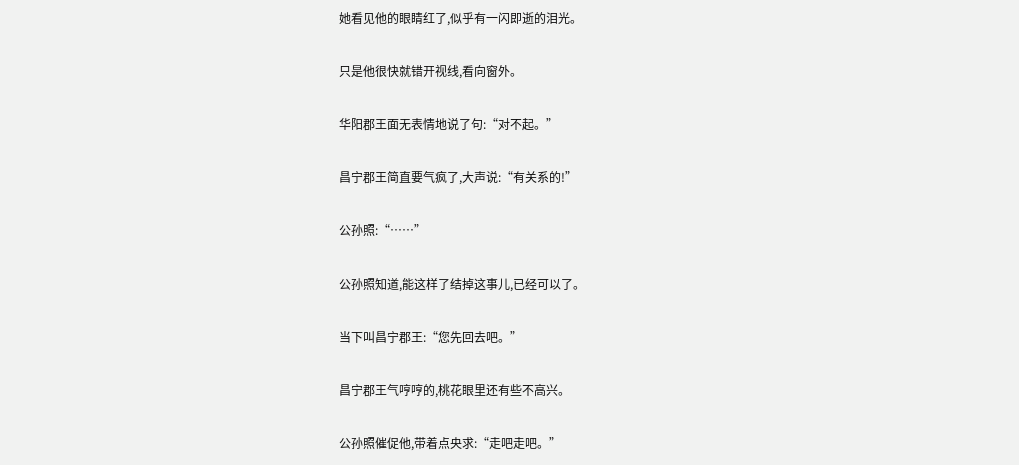她看见他的眼睛红了,似乎有一闪即逝的泪光。

只是他很快就错开视线,看向窗外。

华阳郡王面无表情地说了句:“对不起。”

昌宁郡王简直要气疯了,大声说:“有关系的!”

公孙照:“……”

公孙照知道,能这样了结掉这事儿,已经可以了。

当下叫昌宁郡王:“您先回去吧。”

昌宁郡王气哼哼的,桃花眼里还有些不高兴。

公孙照催促他,带着点央求:“走吧走吧。”